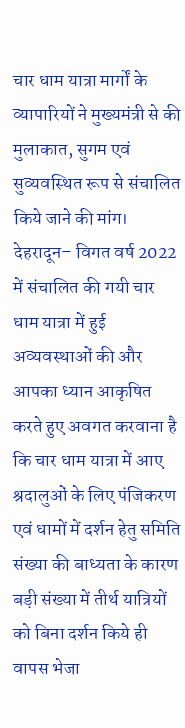चार धाम यात्रा मार्गों के व्यापारियों ने मुख्यमंत्री से की मुलाकात, सुगम एवं सुव्यवस्थित रूप से संचालित किये जाने की मांग।
देहरादून– विगत वर्ष 2022 में संचालित की गयी चार धाम यात्रा में हुई अव्यवस्थाओं की और आपका ध्यान आकृषित करते हुए अवगत करवाना है कि चार धाम यात्रा में आए श्रदालुओं के लिए पंजिकरण एवं धामों में दर्शन हेतु समिति संख्या की बाध्यता के कारण बड़ी संख्या में तीर्थ यात्रियों को बिना दर्शन किये ही वापस भेजा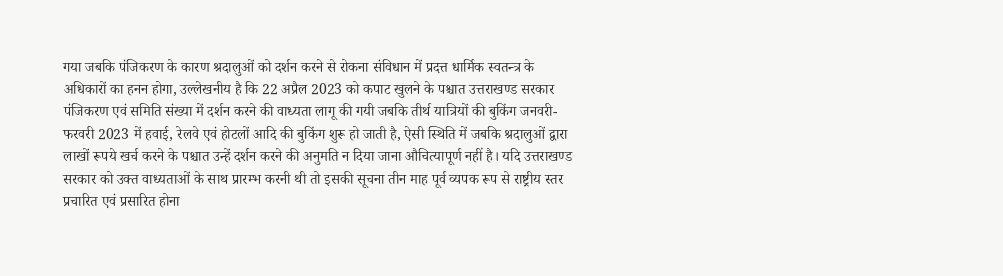गया जबकि पंजिकरण के कारण श्रदालुओं को दर्शन करने से रोकना संविधान में प्रदत्त धार्मिक स्वतन्त्र के अधिकारों का हनन होगा, उल्लेखनीय है कि 22 अप्रैल 2023 को कपाट खुलने के पश्चात उत्तराखण्ड सरकार पंजिकरण एवं समिति संख्या में दर्शन करने की वाध्यता लागू की गयी जबकि तीर्थ यात्रियों की बुकिंग जनवरी-फरवरी 2023 में हवाई, रेलवे एवं होटलों आदि की बुकिंग शुरू हो जाती है, ऐसी स्थिति में जबकि श्रदालुओं द्वारा लाखों रूपये खर्च करने के पश्चात उन्हें दर्शन करने की अनुमति न दिया जाना औचित्यापूर्ण नहीं है। यदि उत्तराखण्ड सरकार को उक्त वाध्यताओं के साथ प्रारम्भ करनी थी तो इसकी सूचना तीन माह पूर्व व्यपक रूप से राष्ट्रीय स्तर प्रचारित एवं प्रसारित होना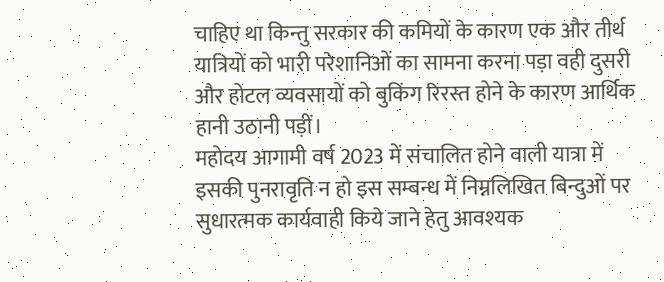चाहिए था किन्तु सरकार की कमियों के कारण एक और तीर्थ यात्रियों को भारी परेशानिओं का सामना करना पड़ा वही दुसरी और होटल व्यवसायों को बुकिंग रिरस्त होने के कारण आर्थिक हानी उठानी पड़ीं।
महोदय आगामी वर्ष 2023 में संचालित होने वाली यात्रा में इसकी पुनरावृति न हो इस सम्बन्ध में निम्नलिखित बिन्दुओं पर सुधारत्मक कार्यवाही किये जाने हेतु आवश्यक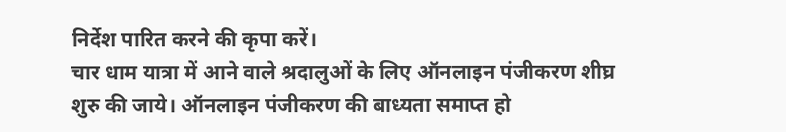निर्देश पारित करने की कृपा करें।
चार धाम यात्रा में आने वाले श्रदालुओं के लिए ऑनलाइन पंजीकरण शीघ्र शुरु की जाये। ऑनलाइन पंजीकरण की बाध्यता समाप्त हो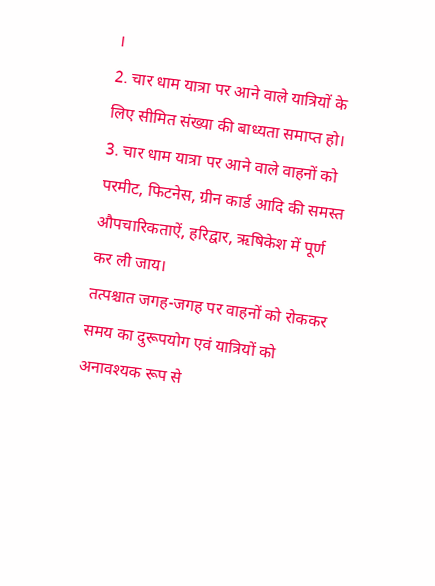।
2. चार धाम यात्रा पर आने वाले यात्रियों के लिए सीमित संख्या की बाध्यता समाप्त हो।
3. चार धाम यात्रा पर आने वाले वाहनों को परमीट, फिटनेस, ग्रीन कार्ड आदि की समस्त औपचारिकताऐं, हरिद्वार, ऋषिकेश में पूर्ण कर ली जाय।
तत्पश्चात जगह-जगह पर वाहनों को रोककर समय का दुरूपयोग एवं यात्रियों को अनावश्यक रूप से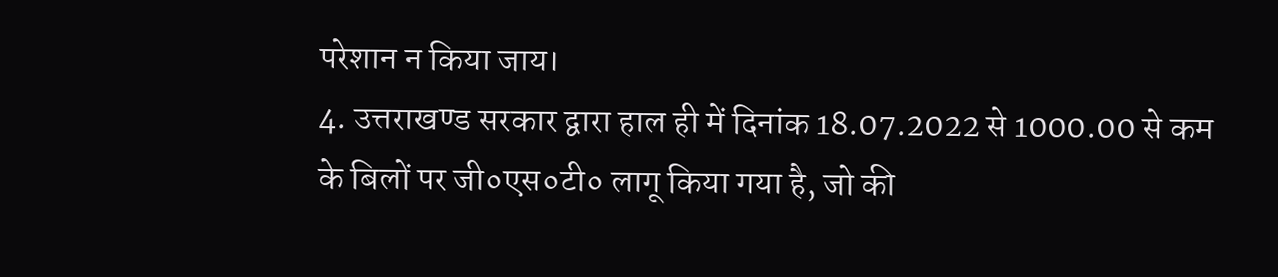परेशान न किया जाय।
4. उत्तराखण्ड सरकार द्वारा हाल ही में दिनांक 18.07.2022 से 1000.00 से कम के बिलों पर जी०एस०टी० लागू किया गया है, जो की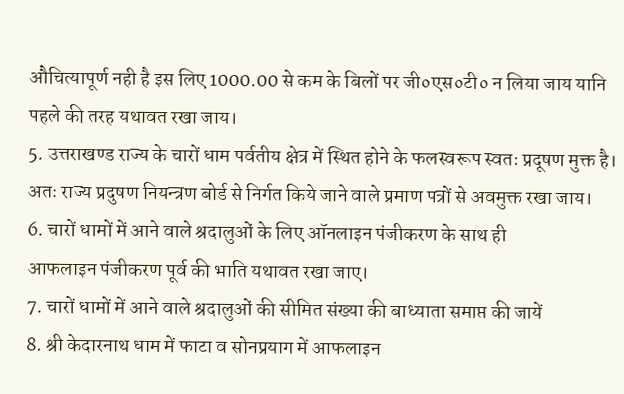औचित्यापूर्ण नही है इस लिए 1000.00 से कम के बिलों पर जी०एस०टी० न लिया जाय यानि पहले की तरह यथावत रखा जाय।
5. उत्तराखण्ड राज्य के चारों धाम पर्वतीय क्षेत्र में स्थित होने के फलस्वरूप स्वतः प्रदूषण मुक्त है। अतः राज्य प्रदुषण नियन्त्रण बोर्ड से निर्गत किये जाने वाले प्रमाण पत्रों से अवमुक्त रखा जाय।
6. चारों धामों में आने वाले श्रदालुओं के लिए ऑनलाइन पंजीकरण के साथ ही
आफलाइन पंजीकरण पूर्व की भाति यथावत रखा जाए।
7. चारों धामों में आने वाले श्रदालुओं की सीमित संख्या की बाध्याता समाप्त की जायें
8. श्री केदारनाथ धाम में फाटा व सोनप्रयाग में आफलाइन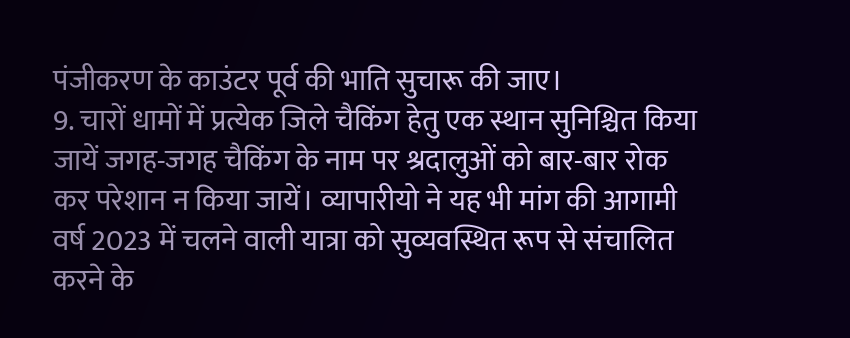पंजीकरण के काउंटर पूर्व की भाति सुचारू की जाए।
9. चारों धामों में प्रत्येक जिले चैकिंग हेतु एक स्थान सुनिश्चित किया जायें जगह-जगह चैकिंग के नाम पर श्रदालुओं को बार-बार रोक कर परेशान न किया जायें। व्यापारीयो ने यह भी मांग की आगामी वर्ष 2023 में चलने वाली यात्रा को सुव्यवस्थित रूप से संचालित करने के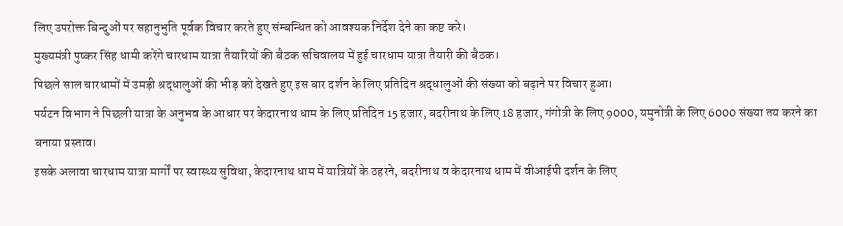लिए उपरोक्त बिन्दुओं पर सहानुभुति पूर्वक विचार करते हुए संम्बन्धित को आवश्यक निर्देश देने का कष्ट करे।
मुख्यमंत्री पुष्कर सिंह धामी करेंगे चारधाम यात्रा तैयारियों की बैठक सचिवालय में हुई चारधाम यात्रा तैयारी की बैठक।
पिछले साल चारधामों में उमड़ी श्रद्धालुओं की भीड़ को देखते हुए इस बार दर्शन के लिए प्रतिदिन श्रद्धालुओं की संख्या को बढ़ाने पर विचार हुआ।
पर्यटन विभाग ने पिछली यात्रा के अनुभव के आधार पर केदारनाथ धाम के लिए प्रतिदिन 15 हजार, बदरीनाथ के लिए 18 हजार, गंगोत्री के लिए 9000, यमुनोत्री के लिए 6000 संख्या तय करने का बनाया प्रस्ताव।
इसके अलावा चारधाम यात्रा मार्गों पर स्वास्थ्य सुविधा, केदारनाथ धाम में यात्रियों के ठहरने, बदरीनाथ व केदारनाथ धाम में वीआईपी दर्शन के लिए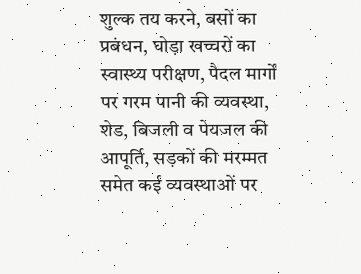शुल्क तय करने, बसों का प्रबंधन, घोड़ा खच्चरों का स्वास्थ्य परीक्षण, पैदल मार्गों पर गरम पानी की व्यवस्था, शेड, बिजली व पेयजल की आपूर्ति, सड़कों की मरम्मत समेत कई व्यवस्थाओं पर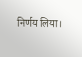निर्णय लिया।